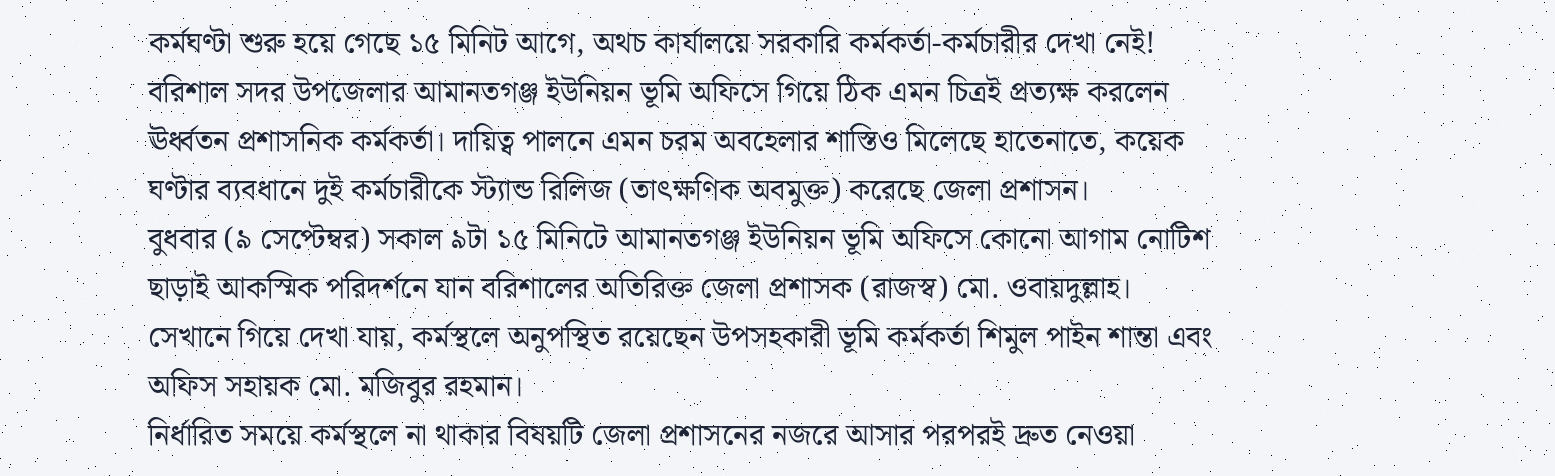কর্মঘণ্টা শুরু হয়ে গেছে ১৫ মিনিট আগে, অথচ কার্যালয়ে সরকারি কর্মকর্তা-কর্মচারীর দেখা নেই! বরিশাল সদর উপজেলার আমানতগঞ্জ ইউনিয়ন ভূমি অফিসে গিয়ে ঠিক এমন চিত্রই প্রত্যক্ষ করলেন ঊর্ধ্বতন প্রশাসনিক কর্মকর্তা। দায়িত্ব পালনে এমন চরম অবহেলার শাস্তিও মিলেছে হাতেনাতে, কয়েক ঘণ্টার ব্যবধানে দুই কর্মচারীকে স্ট্যান্ড রিলিজ (তাৎক্ষণিক অবমুক্ত) করেছে জেলা প্রশাসন।
বুধবার (৯ সেপ্টেম্বর) সকাল ৯টা ১৫ মিনিটে আমানতগঞ্জ ইউনিয়ন ভূমি অফিসে কোনো আগাম নোটিশ ছাড়াই আকস্মিক পরিদর্শনে যান বরিশালের অতিরিক্ত জেলা প্রশাসক (রাজস্ব) মো. ওবায়দুল্লাহ।
সেখানে গিয়ে দেখা যায়, কর্মস্থলে অনুপস্থিত রয়েছেন উপসহকারী ভূমি কর্মকর্তা শিমুল পাইন শান্তা এবং অফিস সহায়ক মো. মজিবুর রহমান।
নির্ধারিত সময়ে কর্মস্থলে না থাকার বিষয়টি জেলা প্রশাসনের নজরে আসার পরপরই দ্রুত নেওয়া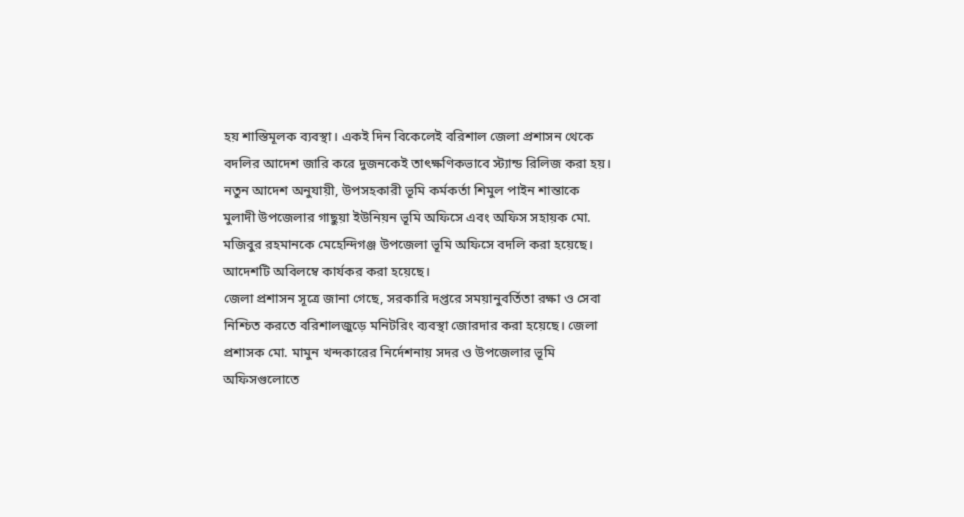হয় শাস্তিমূলক ব্যবস্থা। একই দিন বিকেলেই বরিশাল জেলা প্রশাসন থেকে বদলির আদেশ জারি করে দুজনকেই তাৎক্ষণিকভাবে স্ট্যান্ড রিলিজ করা হয়।
নতুন আদেশ অনুযায়ী, উপসহকারী ভূমি কর্মকর্তা শিমুল পাইন শান্তাকে মুলাদী উপজেলার গাছুয়া ইউনিয়ন ভূমি অফিসে এবং অফিস সহায়ক মো. মজিবুর রহমানকে মেহেন্দিগঞ্জ উপজেলা ভূমি অফিসে বদলি করা হয়েছে। আদেশটি অবিলম্বে কার্যকর করা হয়েছে।
জেলা প্রশাসন সূত্রে জানা গেছে, সরকারি দপ্তরে সময়ানুবর্তিতা রক্ষা ও সেবা নিশ্চিত করতে বরিশালজুড়ে মনিটরিং ব্যবস্থা জোরদার করা হয়েছে। জেলা প্রশাসক মো. মামুন খন্দকারের নির্দেশনায় সদর ও উপজেলার ভূমি অফিসগুলোতে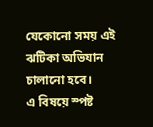যেকোনো সময় এই ঝটিকা অভিযান চালানো হবে।
এ বিষয়ে স্পষ্ট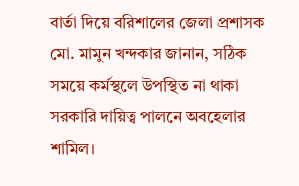বার্তা দিয়ে বরিশালের জেলা প্রশাসক মো. মামুন খন্দকার জানান, সঠিক সময়ে কর্মস্থলে উপস্থিত না থাকা সরকারি দায়িত্ব পালনে অবহেলার শামিল।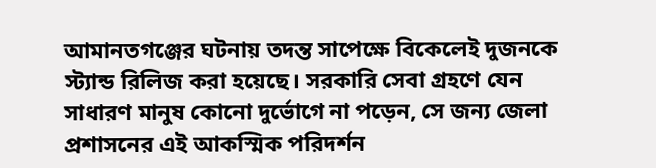আমানতগঞ্জের ঘটনায় তদন্ত সাপেক্ষে বিকেলেই দুজনকে স্ট্যান্ড রিলিজ করা হয়েছে। সরকারি সেবা গ্রহণে যেন সাধারণ মানুষ কোনো দুর্ভোগে না পড়েন, সে জন্য জেলা প্রশাসনের এই আকস্মিক পরিদর্শন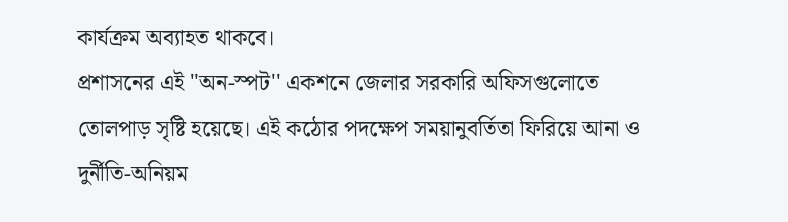কার্যক্রম অব্যাহত থাকবে।
প্রশাসনের এই "অন-স্পট'' একশনে জেলার সরকারি অফিসগুলোতে তোলপাড় সৃষ্টি হয়েছে। এই কঠোর পদক্ষেপ সময়ানুবর্তিতা ফিরিয়ে আনা ও দুর্নীতি-অনিয়ম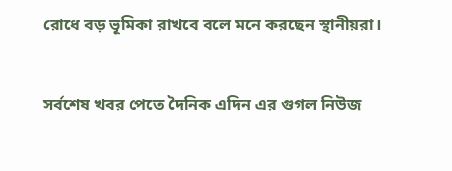রোধে বড় ভূমিকা রাখবে বলে মনে করছেন স্থানীয়রা।


সর্বশেষ খবর পেতে দৈনিক এদিন এর গুগল নিউজ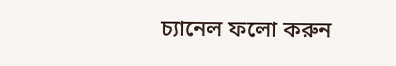চ্যানেল ফলো করুন